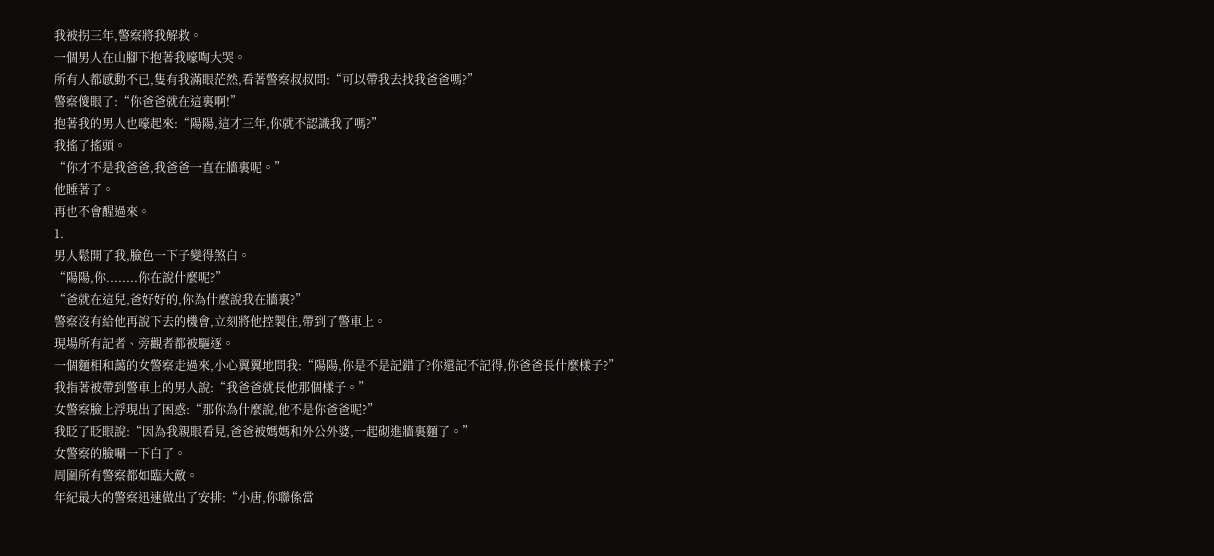我被拐三年,警察將我解救。
一個男人在山腳下抱著我嚎啕大哭。
所有人都感動不已,隻有我滿眼茫然,看著警察叔叔問:“可以帶我去找我爸爸嗎?”
警察傻眼了:“你爸爸就在這裏啊!”
抱著我的男人也嚎起來:“陽陽,這才三年,你就不認識我了嗎?”
我搖了搖頭。
“你才不是我爸爸,我爸爸一直在牆裏呢。”
他睡著了。
再也不會醒過來。
1.
男人鬆開了我,臉色一下子變得煞白。
“陽陽,你........你在說什麼呢?”
“爸就在這兒,爸好好的,你為什麼說我在牆裏?”
警察沒有給他再說下去的機會,立刻將他控製住,帶到了警車上。
現場所有記者、旁觀者都被驅逐。
一個麵相和藹的女警察走過來,小心翼翼地問我:“陽陽,你是不是記錯了?你還記不記得,你爸爸長什麼樣子?”
我指著被帶到警車上的男人說:“我爸爸就長他那個樣子。”
女警察臉上浮現出了困惑:“那你為什麼說,他不是你爸爸呢?”
我眨了眨眼說:“因為我親眼看見,爸爸被媽媽和外公外婆,一起砌進牆裏麵了。”
女警察的臉唰一下白了。
周圍所有警察都如臨大敵。
年紀最大的警察迅速做出了安排:“小唐,你聯係當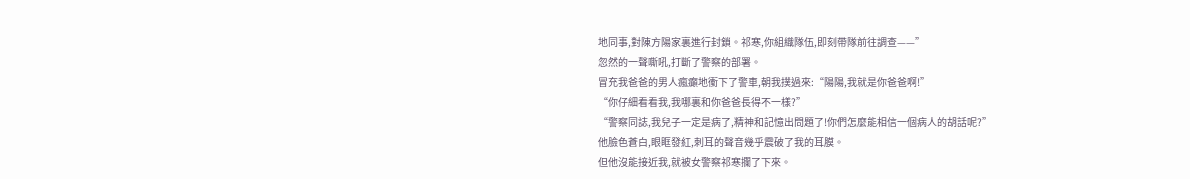地同事,對陳方陽家裏進行封鎖。祁寒,你組織隊伍,即刻帶隊前往調查——”
忽然的一聲嘶吼,打斷了警察的部署。
冒充我爸爸的男人瘋癲地衝下了警車,朝我撲過來:“陽陽,我就是你爸爸啊!”
“你仔細看看我,我哪裏和你爸爸長得不一樣?”
“警察同誌,我兒子一定是病了,精神和記憶出問題了!你們怎麼能相信一個病人的胡話呢?”
他臉色蒼白,眼眶發紅,刺耳的聲音幾乎震破了我的耳膜。
但他沒能接近我,就被女警察祁寒攔了下來。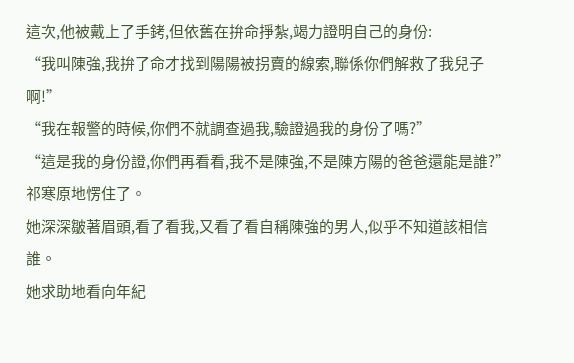這次,他被戴上了手銬,但依舊在拚命掙紮,竭力證明自己的身份:
“我叫陳強,我拚了命才找到陽陽被拐賣的線索,聯係你們解救了我兒子啊!”
“我在報警的時候,你們不就調查過我,驗證過我的身份了嗎?”
“這是我的身份證,你們再看看,我不是陳強,不是陳方陽的爸爸還能是誰?”
祁寒原地愣住了。
她深深皺著眉頭,看了看我,又看了看自稱陳強的男人,似乎不知道該相信誰。
她求助地看向年紀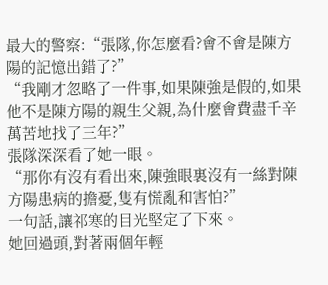最大的警察:“張隊,你怎麼看?會不會是陳方陽的記憶出錯了?”
“我剛才忽略了一件事,如果陳強是假的,如果他不是陳方陽的親生父親,為什麼會費盡千辛萬苦地找了三年?”
張隊深深看了她一眼。
“那你有沒有看出來,陳強眼裏沒有一絲對陳方陽患病的擔憂,隻有慌亂和害怕?”
一句話,讓祁寒的目光堅定了下來。
她回過頭,對著兩個年輕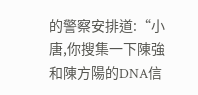的警察安排道:“小唐,你搜集一下陳強和陳方陽的DNA信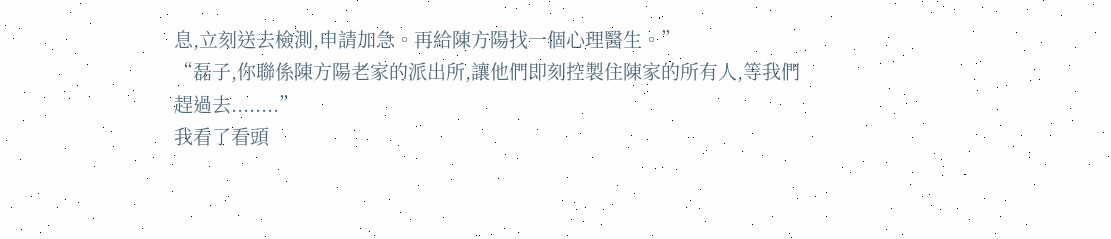息,立刻送去檢測,申請加急。再給陳方陽找一個心理醫生。”
“磊子,你聯係陳方陽老家的派出所,讓他們即刻控製住陳家的所有人,等我們趕過去........”
我看了看頭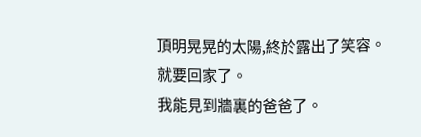頂明晃晃的太陽,終於露出了笑容。
就要回家了。
我能見到牆裏的爸爸了。